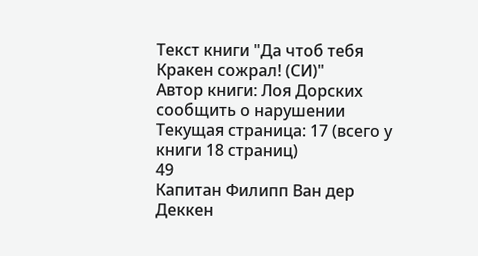Текст книги "Да чтоб тебя Кракен сожрал! (СИ)"
Автор книги: Лоя Дорских
сообщить о нарушении
Текущая страница: 17 (всего у книги 18 страниц)
49
Капитан Филипп Ван дер Деккен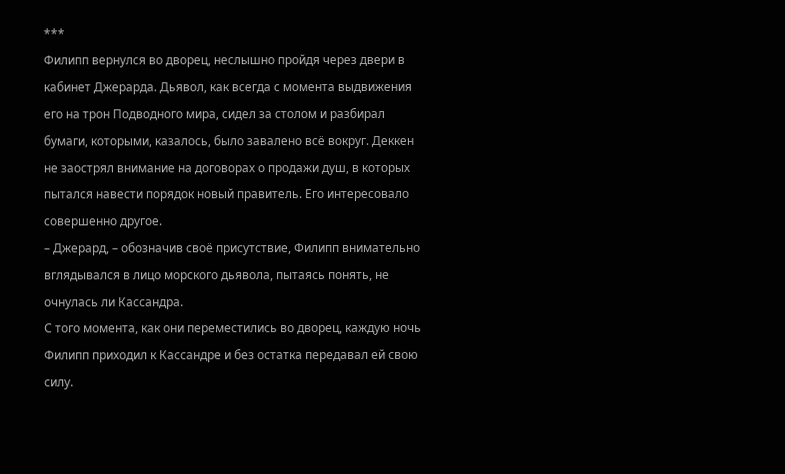***
Филипп вернулся во дворец, неслышно пройдя через двери в кабинет Джерарда. Дьявол, как всегда с момента выдвижения его на трон Подводного мира, сидел за столом и разбирал бумаги, которыми, казалось, было завалено всё вокруг. Деккен не заострял внимание на договорах о продажи душ, в которых пытался навести порядок новый правитель. Его интересовало совершенно другое.
– Джерард, – обозначив своё присутствие, Филипп внимательно вглядывался в лицо морского дьявола, пытаясь понять, не очнулась ли Кассандра.
С того момента, как они переместились во дворец, каждую ночь Филипп приходил к Кассандре и без остатка передавал ей свою силу.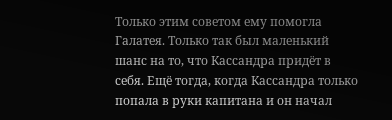Только этим советом ему помогла Галатея. Только так был маленький шанс на то, что Кассандра придёт в себя. Ещё тогда, когда Кассандра только попала в руки капитана и он начал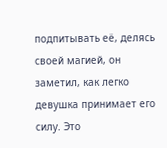подпитывать её, делясь своей магией, он заметил, как легко девушка принимает его силу. Это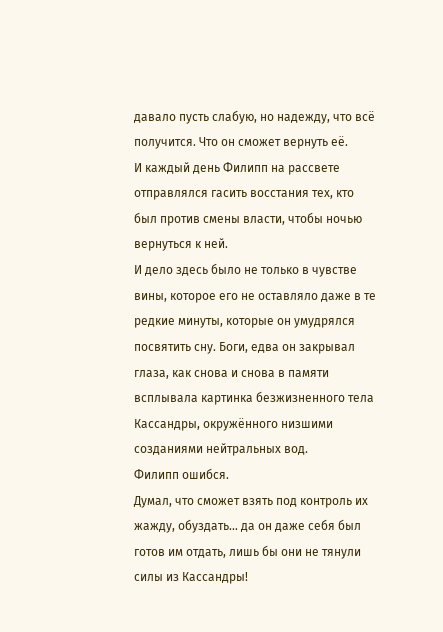давало пусть слабую, но надежду, что всё получится. Что он сможет вернуть её.
И каждый день Филипп на рассвете отправлялся гасить восстания тех, кто был против смены власти, чтобы ночью вернуться к ней.
И дело здесь было не только в чувстве вины, которое его не оставляло даже в те редкие минуты, которые он умудрялся посвятить сну. Боги, едва он закрывал глаза, как снова и снова в памяти всплывала картинка безжизненного тела Кассандры, окружённого низшими созданиями нейтральных вод.
Филипп ошибся.
Думал, что сможет взять под контроль их жажду, обуздать… да он даже себя был готов им отдать, лишь бы они не тянули силы из Кассандры!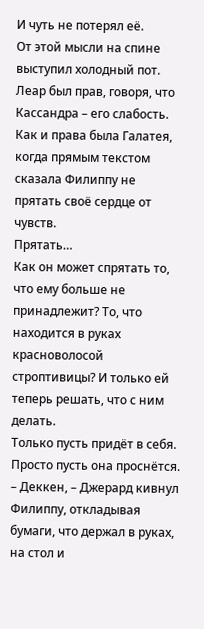И чуть не потерял её.
От этой мысли на спине выступил холодный пот.
Леар был прав, говоря, что Кассандра – его слабость. Как и права была Галатея, когда прямым текстом сказала Филиппу не прятать своё сердце от чувств.
Прятать…
Как он может спрятать то, что ему больше не принадлежит? То, что находится в руках красноволосой строптивицы? И только ей теперь решать, что с ним делать.
Только пусть придёт в себя. Просто пусть она проснётся.
– Деккен, – Джерард кивнул Филиппу, откладывая бумаги, что держал в руках, на стол и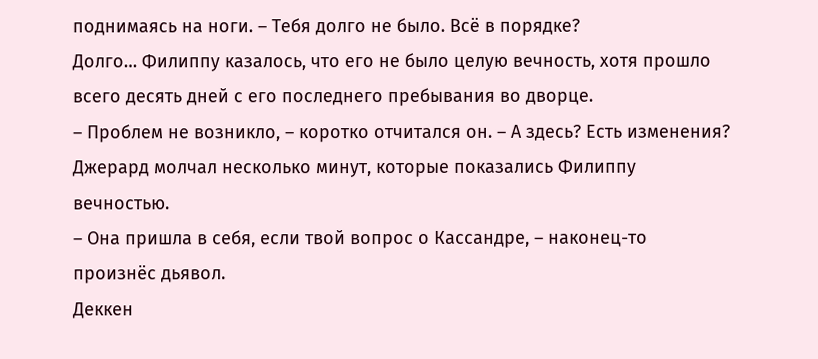поднимаясь на ноги. – Тебя долго не было. Всё в порядке?
Долго… Филиппу казалось, что его не было целую вечность, хотя прошло всего десять дней с его последнего пребывания во дворце.
– Проблем не возникло, – коротко отчитался он. – А здесь? Есть изменения?
Джерард молчал несколько минут, которые показались Филиппу вечностью.
– Она пришла в себя, если твой вопрос о Кассандре, – наконец-то произнёс дьявол.
Деккен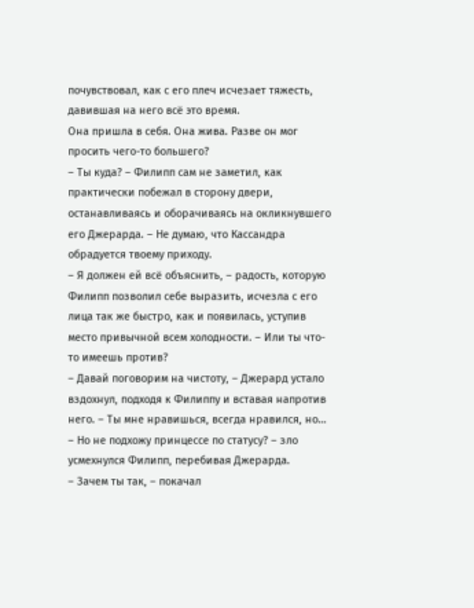почувствовал, как с его плеч исчезает тяжесть, давившая на него всё это время.
Она пришла в себя. Она жива. Разве он мог просить чего-то большего?
– Ты куда? – Филипп сам не заметил, как практически побежал в сторону двери, останавливаясь и оборачиваясь на окликнувшего его Джерарда. – Не думаю, что Кассандра обрадуется твоему приходу.
– Я должен ей всё объяснить, – радость, которую Филипп позволил себе выразить, исчезла с его лица так же быстро, как и появилась, уступив место привычной всем холодности. – Или ты что-то имеешь против?
– Давай поговорим на чистоту, – Джерард устало вздохнул, подходя к Филиппу и вставая напротив него. – Ты мне нравишься, всегда нравился, но…
– Но не подхожу принцессе по статусу? – зло усмехнулся Филипп, перебивая Джерарда.
– Зачем ты так, – покачал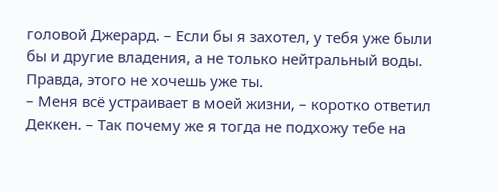головой Джерард. – Если бы я захотел, у тебя уже были бы и другие владения, а не только нейтральный воды. Правда, этого не хочешь уже ты.
– Меня всё устраивает в моей жизни, – коротко ответил Деккен. – Так почему же я тогда не подхожу тебе на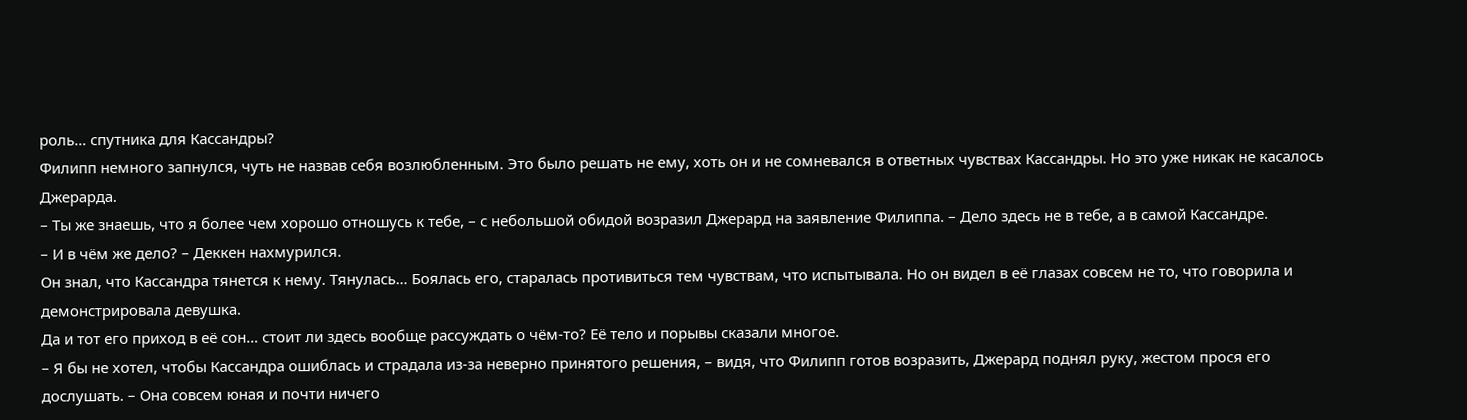роль… спутника для Кассандры?
Филипп немного запнулся, чуть не назвав себя возлюбленным. Это было решать не ему, хоть он и не сомневался в ответных чувствах Кассандры. Но это уже никак не касалось Джерарда.
– Ты же знаешь, что я более чем хорошо отношусь к тебе, – с небольшой обидой возразил Джерард на заявление Филиппа. – Дело здесь не в тебе, а в самой Кассандре.
– И в чём же дело? – Деккен нахмурился.
Он знал, что Кассандра тянется к нему. Тянулась… Боялась его, старалась противиться тем чувствам, что испытывала. Но он видел в её глазах совсем не то, что говорила и демонстрировала девушка.
Да и тот его приход в её сон… стоит ли здесь вообще рассуждать о чём-то? Её тело и порывы сказали многое.
– Я бы не хотел, чтобы Кассандра ошиблась и страдала из-за неверно принятого решения, – видя, что Филипп готов возразить, Джерард поднял руку, жестом прося его дослушать. – Она совсем юная и почти ничего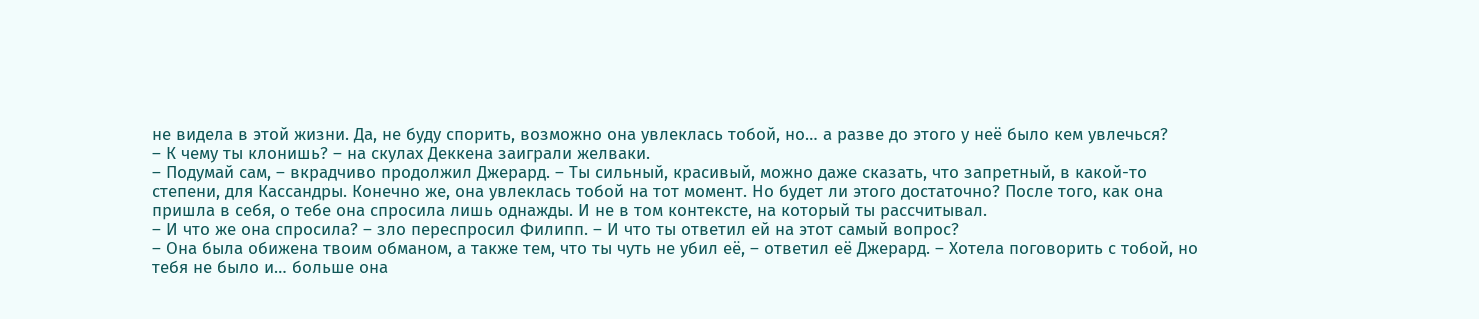не видела в этой жизни. Да, не буду спорить, возможно она увлеклась тобой, но… а разве до этого у неё было кем увлечься?
– К чему ты клонишь? – на скулах Деккена заиграли желваки.
– Подумай сам, – вкрадчиво продолжил Джерард. – Ты сильный, красивый, можно даже сказать, что запретный, в какой-то степени, для Кассандры. Конечно же, она увлеклась тобой на тот момент. Но будет ли этого достаточно? После того, как она пришла в себя, о тебе она спросила лишь однажды. И не в том контексте, на который ты рассчитывал.
– И что же она спросила? – зло переспросил Филипп. – И что ты ответил ей на этот самый вопрос?
– Она была обижена твоим обманом, а также тем, что ты чуть не убил её, – ответил её Джерард. – Хотела поговорить с тобой, но тебя не было и… больше она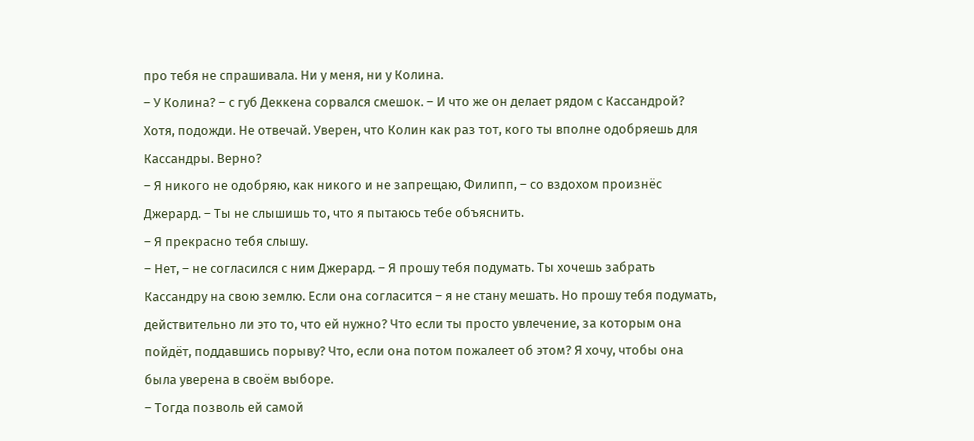про тебя не спрашивала. Ни у меня, ни у Колина.
– У Колина? – с губ Деккена сорвался смешок. – И что же он делает рядом с Кассандрой? Хотя, подожди. Не отвечай. Уверен, что Колин как раз тот, кого ты вполне одобряешь для Кассандры. Верно?
– Я никого не одобряю, как никого и не запрещаю, Филипп, – со вздохом произнёс Джерард. – Ты не слышишь то, что я пытаюсь тебе объяснить.
– Я прекрасно тебя слышу.
– Нет, – не согласился с ним Джерард. – Я прошу тебя подумать. Ты хочешь забрать Кассандру на свою землю. Если она согласится – я не стану мешать. Но прошу тебя подумать, действительно ли это то, что ей нужно? Что если ты просто увлечение, за которым она пойдёт, поддавшись порыву? Что, если она потом пожалеет об этом? Я хочу, чтобы она была уверена в своём выборе.
– Тогда позволь ей самой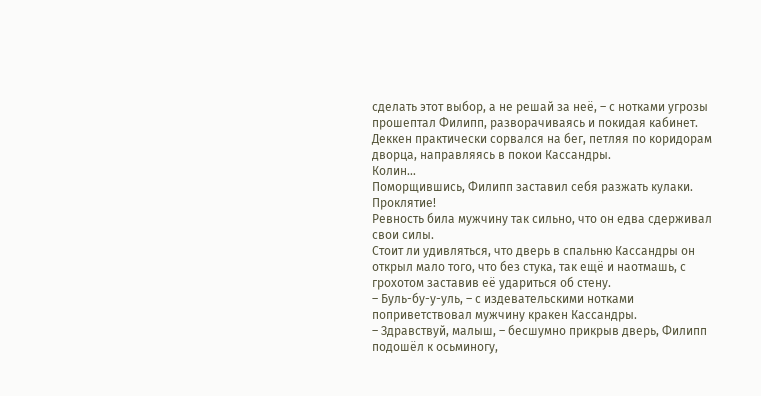сделать этот выбор, а не решай за неё, – с нотками угрозы прошептал Филипп, разворачиваясь и покидая кабинет.
Деккен практически сорвался на бег, петляя по коридорам дворца, направляясь в покои Кассандры.
Колин…
Поморщившись, Филипп заставил себя разжать кулаки. Проклятие!
Ревность била мужчину так сильно, что он едва сдерживал свои силы.
Стоит ли удивляться, что дверь в спальню Кассандры он открыл мало того, что без стука, так ещё и наотмашь, с грохотом заставив её удариться об стену.
– Буль-бу-у-уль, – с издевательскими нотками поприветствовал мужчину кракен Кассандры.
– Здравствуй, малыш, – бесшумно прикрыв дверь, Филипп подошёл к осьминогу,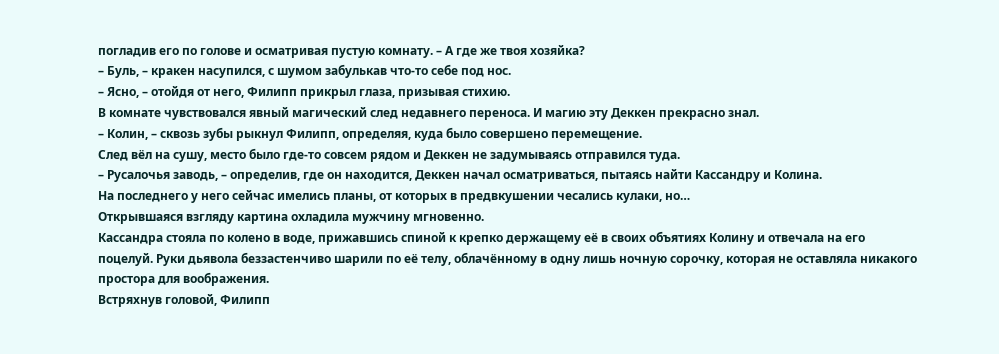погладив его по голове и осматривая пустую комнату. – А где же твоя хозяйка?
– Буль, – кракен насупился, с шумом забулькав что-то себе под нос.
– Ясно, – отойдя от него, Филипп прикрыл глаза, призывая стихию.
В комнате чувствовался явный магический след недавнего переноса. И магию эту Деккен прекрасно знал.
– Колин, – сквозь зубы рыкнул Филипп, определяя, куда было совершено перемещение.
След вёл на сушу, место было где-то совсем рядом и Деккен не задумываясь отправился туда.
– Русалочья заводь, – определив, где он находится, Деккен начал осматриваться, пытаясь найти Кассандру и Колина.
На последнего у него сейчас имелись планы, от которых в предвкушении чесались кулаки, но…
Открывшаяся взгляду картина охладила мужчину мгновенно.
Кассандра стояла по колено в воде, прижавшись спиной к крепко держащему её в своих объятиях Колину и отвечала на его поцелуй. Руки дьявола беззастенчиво шарили по её телу, облачённому в одну лишь ночную сорочку, которая не оставляла никакого простора для воображения.
Встряхнув головой, Филипп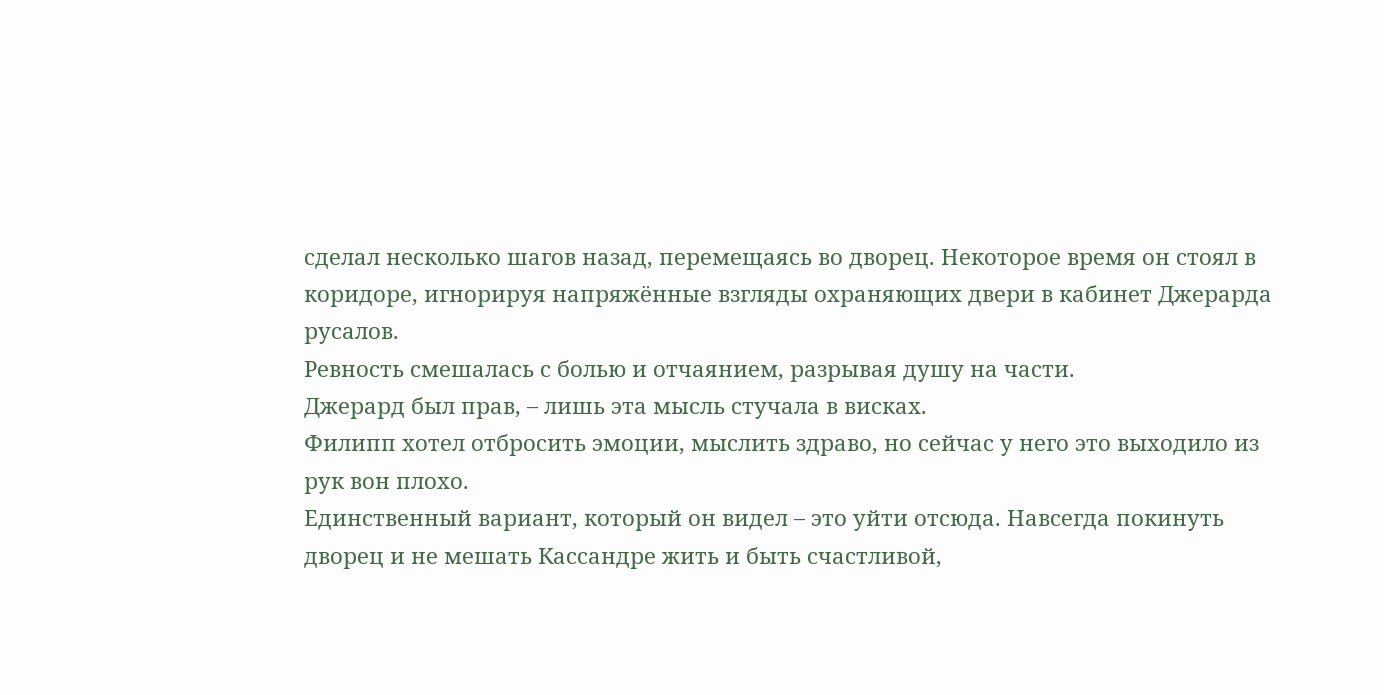сделал несколько шагов назад, перемещаясь во дворец. Некоторое время он стоял в коридоре, игнорируя напряжённые взгляды охраняющих двери в кабинет Джерарда русалов.
Ревность смешалась с болью и отчаянием, разрывая душу на части.
Джерард был прав, – лишь эта мысль стучала в висках.
Филипп хотел отбросить эмоции, мыслить здраво, но сейчас у него это выходило из рук вон плохо.
Единственный вариант, который он видел – это уйти отсюда. Навсегда покинуть дворец и не мешать Кассандре жить и быть счастливой,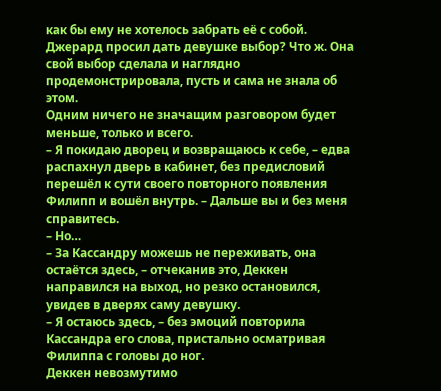как бы ему не хотелось забрать её с собой. Джерард просил дать девушке выбор? Что ж. Она свой выбор сделала и наглядно продемонстрировала, пусть и сама не знала об этом.
Одним ничего не значащим разговором будет меньше, только и всего.
– Я покидаю дворец и возвращаюсь к себе, – едва распахнул дверь в кабинет, без предисловий перешёл к сути своего повторного появления Филипп и вошёл внутрь. – Дальше вы и без меня справитесь.
– Но…
– За Кассандру можешь не переживать, она остаётся здесь, – отчеканив это, Деккен направился на выход, но резко остановился, увидев в дверях саму девушку.
– Я остаюсь здесь, – без эмоций повторила Кассандра его слова, пристально осматривая Филиппа с головы до ног.
Деккен невозмутимо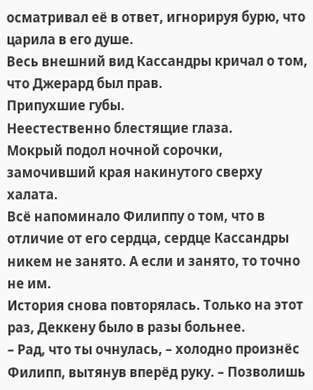осматривал её в ответ, игнорируя бурю, что царила в его душе.
Весь внешний вид Кассандры кричал о том, что Джерард был прав.
Припухшие губы.
Неестественно блестящие глаза.
Мокрый подол ночной сорочки, замочивший края накинутого сверху халата.
Всё напоминало Филиппу о том, что в отличие от его сердца, сердце Кассандры никем не занято. А если и занято, то точно не им.
История снова повторялась. Только на этот раз, Деккену было в разы больнее.
– Рад, что ты очнулась, – холодно произнёс Филипп, вытянув вперёд руку. – Позволишь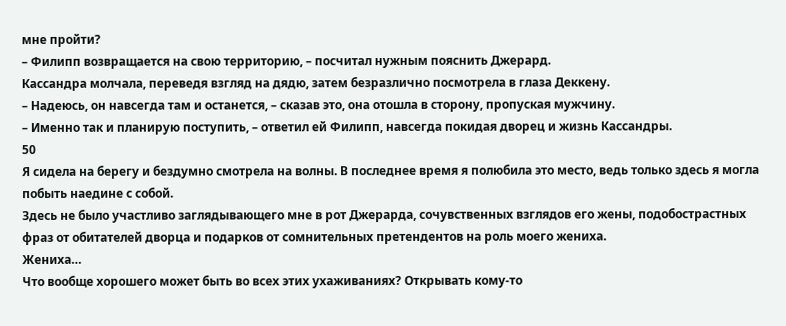мне пройти?
– Филипп возвращается на свою территорию, – посчитал нужным пояснить Джерард.
Кассандра молчала, переведя взгляд на дядю, затем безразлично посмотрела в глаза Деккену.
– Надеюсь, он навсегда там и останется, – сказав это, она отошла в сторону, пропуская мужчину.
– Именно так и планирую поступить, – ответил ей Филипп, навсегда покидая дворец и жизнь Кассандры.
50
Я сидела на берегу и бездумно смотрела на волны. В последнее время я полюбила это место, ведь только здесь я могла побыть наедине с собой.
Здесь не было участливо заглядывающего мне в рот Джерарда, сочувственных взглядов его жены, подобострастных фраз от обитателей дворца и подарков от сомнительных претендентов на роль моего жениха.
Жениха…
Что вообще хорошего может быть во всех этих ухаживаниях? Открывать кому-то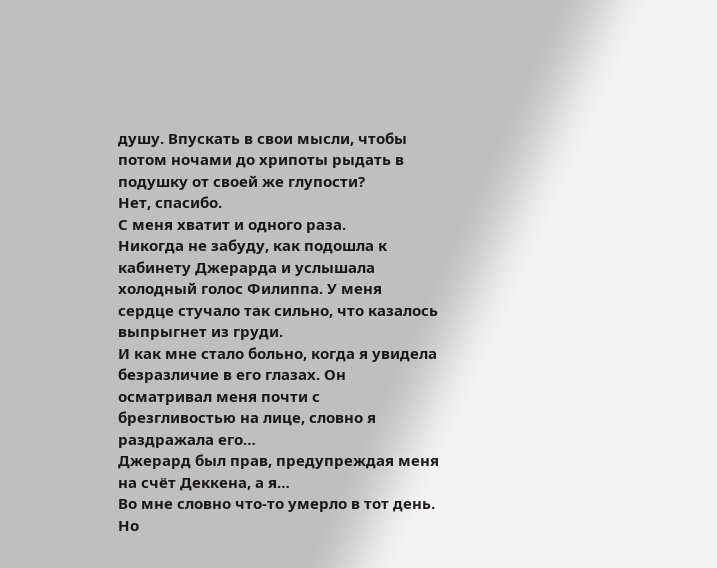душу. Впускать в свои мысли, чтобы потом ночами до хрипоты рыдать в подушку от своей же глупости?
Нет, спасибо.
С меня хватит и одного раза.
Никогда не забуду, как подошла к кабинету Джерарда и услышала холодный голос Филиппа. У меня сердце стучало так сильно, что казалось выпрыгнет из груди.
И как мне стало больно, когда я увидела безразличие в его глазах. Он осматривал меня почти с брезгливостью на лице, словно я раздражала его…
Джерард был прав, предупреждая меня на счёт Деккена, а я…
Во мне словно что-то умерло в тот день. Но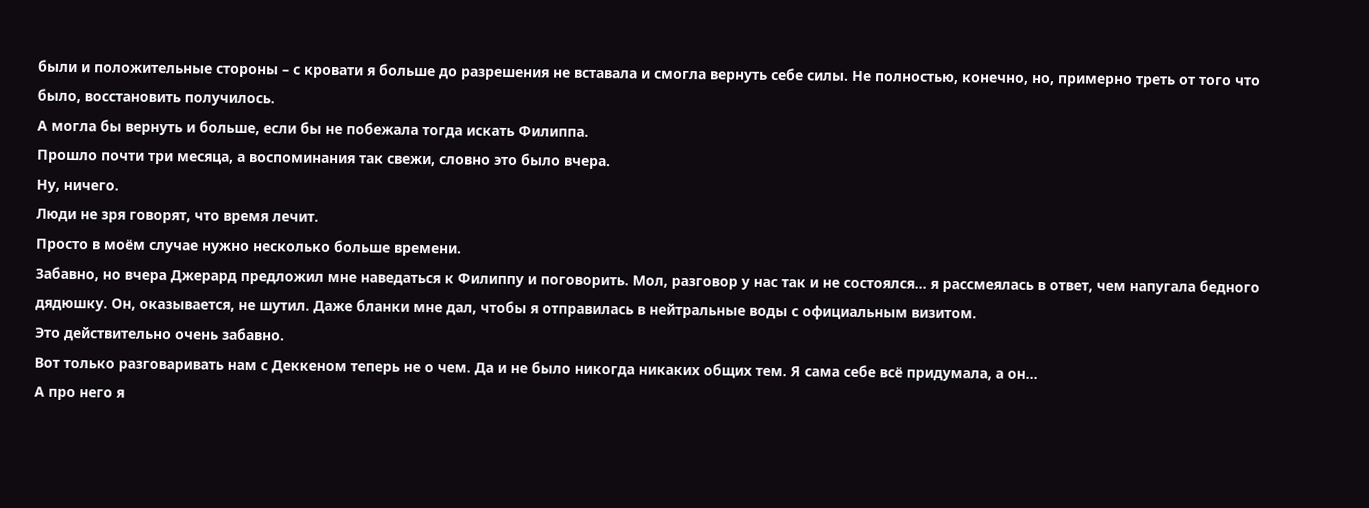были и положительные стороны – с кровати я больше до разрешения не вставала и смогла вернуть себе силы. Не полностью, конечно, но, примерно треть от того что было, восстановить получилось.
А могла бы вернуть и больше, если бы не побежала тогда искать Филиппа.
Прошло почти три месяца, а воспоминания так свежи, словно это было вчера.
Ну, ничего.
Люди не зря говорят, что время лечит.
Просто в моём случае нужно несколько больше времени.
Забавно, но вчера Джерард предложил мне наведаться к Филиппу и поговорить. Мол, разговор у нас так и не состоялся… я рассмеялась в ответ, чем напугала бедного дядюшку. Он, оказывается, не шутил. Даже бланки мне дал, чтобы я отправилась в нейтральные воды с официальным визитом.
Это действительно очень забавно.
Вот только разговаривать нам с Деккеном теперь не о чем. Да и не было никогда никаких общих тем. Я сама себе всё придумала, а он…
А про него я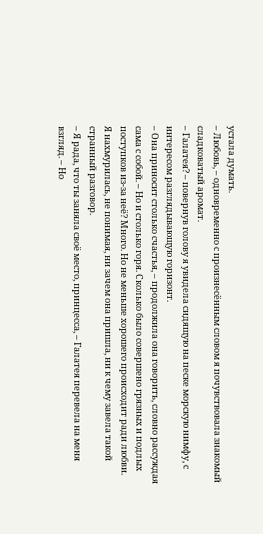устала думать.
– Любовь, – одновременно с произнесённым словом я почувствовала знакомый сладковатый аромат.
– Галатея? – повернув голову я увидела сидящую на песке морскую нимфу, с интересом разглядывающую горизонт.
– Она приносит столько счастья, – продолжила она говорить, словно рассуждая сама с собой. – Но и столько горя. Сколько было совершено грязных и подлых поступков из-за неё? Много. Но не меньше хорошего происходит ради любви.
Я нахмурилась, не понимая, ни зачем она пришла, ни к чему завела такой странный разговор.
– Я рада, что ты заняла своё место, принцесса, – Галатея перевела на меня взгляд. – Но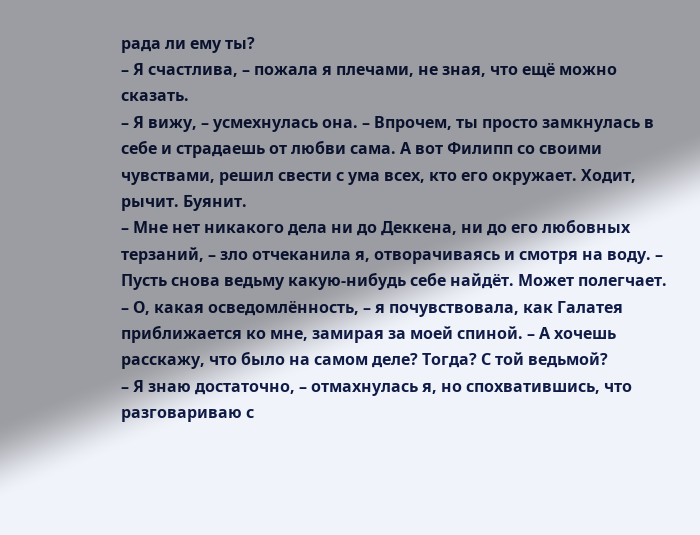рада ли ему ты?
– Я счастлива, – пожала я плечами, не зная, что ещё можно сказать.
– Я вижу, – усмехнулась она. – Впрочем, ты просто замкнулась в себе и страдаешь от любви сама. А вот Филипп со своими чувствами, решил свести с ума всех, кто его окружает. Ходит, рычит. Буянит.
– Мне нет никакого дела ни до Деккена, ни до его любовных терзаний, – зло отчеканила я, отворачиваясь и смотря на воду. – Пусть снова ведьму какую-нибудь себе найдёт. Может полегчает.
– О, какая осведомлённость, – я почувствовала, как Галатея приближается ко мне, замирая за моей спиной. – А хочешь расскажу, что было на самом деле? Тогда? С той ведьмой?
– Я знаю достаточно, – отмахнулась я, но спохватившись, что разговариваю с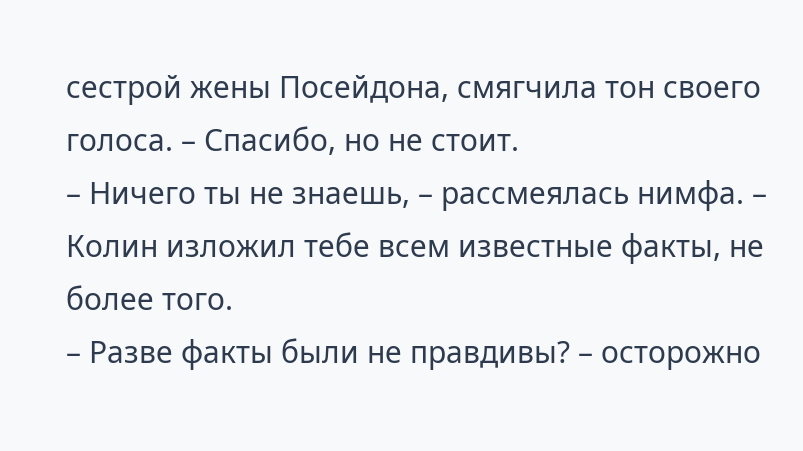сестрой жены Посейдона, смягчила тон своего голоса. – Спасибо, но не стоит.
– Ничего ты не знаешь, – рассмеялась нимфа. – Колин изложил тебе всем известные факты, не более того.
– Разве факты были не правдивы? – осторожно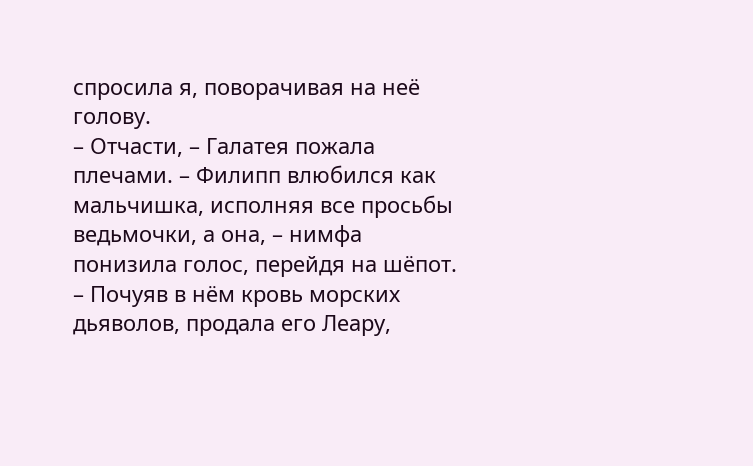спросила я, поворачивая на неё голову.
– Отчасти, – Галатея пожала плечами. – Филипп влюбился как мальчишка, исполняя все просьбы ведьмочки, а она, – нимфа понизила голос, перейдя на шёпот. – Почуяв в нём кровь морских дьяволов, продала его Леару,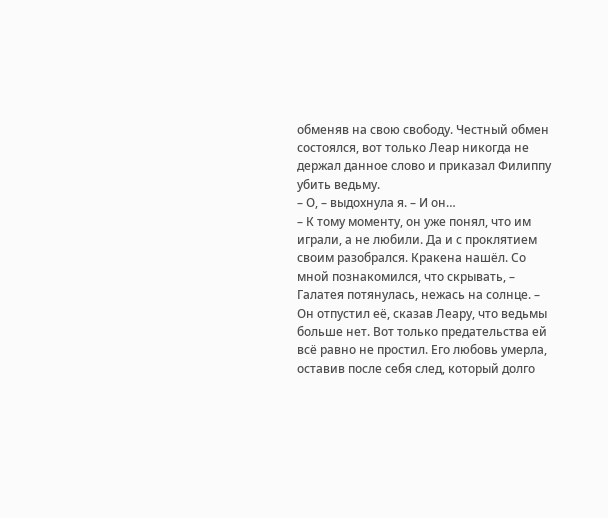обменяв на свою свободу. Честный обмен состоялся, вот только Леар никогда не держал данное слово и приказал Филиппу убить ведьму.
– О, – выдохнула я. – И он…
– К тому моменту, он уже понял, что им играли, а не любили. Да и с проклятием своим разобрался. Кракена нашёл. Со мной познакомился, что скрывать, – Галатея потянулась, нежась на солнце. – Он отпустил её, сказав Леару, что ведьмы больше нет. Вот только предательства ей всё равно не простил. Его любовь умерла, оставив после себя след, который долго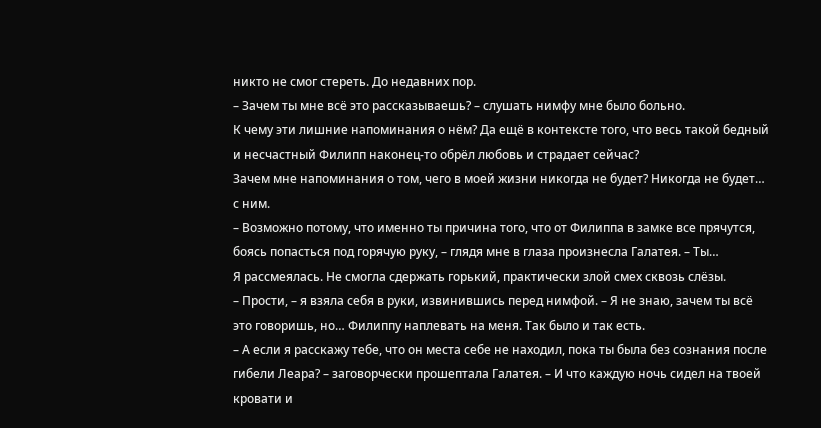никто не смог стереть. До недавних пор.
– Зачем ты мне всё это рассказываешь? – слушать нимфу мне было больно.
К чему эти лишние напоминания о нём? Да ещё в контексте того, что весь такой бедный и несчастный Филипп наконец-то обрёл любовь и страдает сейчас?
Зачем мне напоминания о том, чего в моей жизни никогда не будет? Никогда не будет… с ним.
– Возможно потому, что именно ты причина того, что от Филиппа в замке все прячутся, боясь попасться под горячую руку, – глядя мне в глаза произнесла Галатея. – Ты…
Я рассмеялась. Не смогла сдержать горький, практически злой смех сквозь слёзы.
– Прости, – я взяла себя в руки, извинившись перед нимфой. – Я не знаю, зачем ты всё это говоришь, но… Филиппу наплевать на меня. Так было и так есть.
– А если я расскажу тебе, что он места себе не находил, пока ты была без сознания после гибели Леара? – заговорчески прошептала Галатея. – И что каждую ночь сидел на твоей кровати и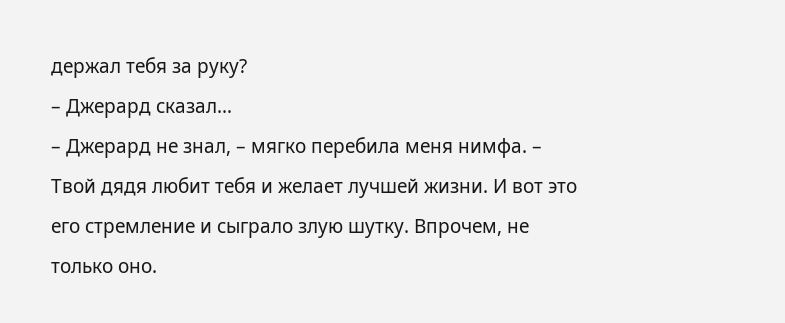держал тебя за руку?
– Джерард сказал…
– Джерард не знал, – мягко перебила меня нимфа. – Твой дядя любит тебя и желает лучшей жизни. И вот это его стремление и сыграло злую шутку. Впрочем, не только оно.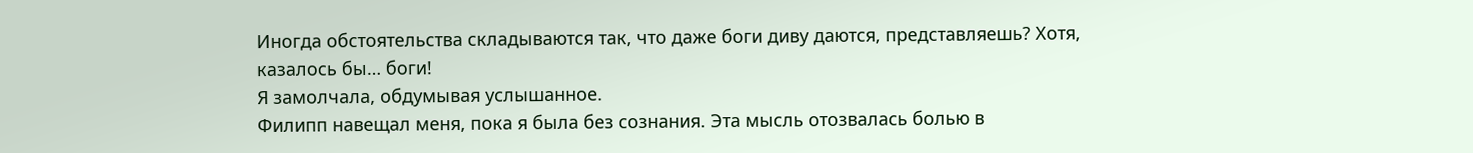Иногда обстоятельства складываются так, что даже боги диву даются, представляешь? Хотя, казалось бы… боги!
Я замолчала, обдумывая услышанное.
Филипп навещал меня, пока я была без сознания. Эта мысль отозвалась болью в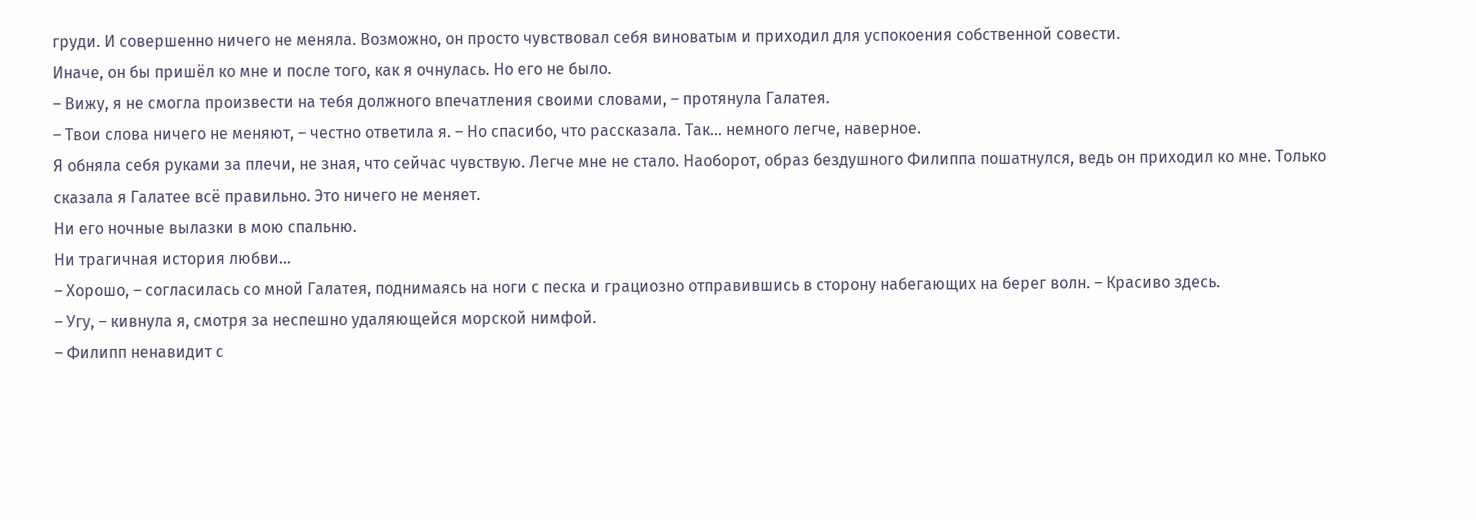груди. И совершенно ничего не меняла. Возможно, он просто чувствовал себя виноватым и приходил для успокоения собственной совести.
Иначе, он бы пришёл ко мне и после того, как я очнулась. Но его не было.
– Вижу, я не смогла произвести на тебя должного впечатления своими словами, – протянула Галатея.
– Твои слова ничего не меняют, – честно ответила я. – Но спасибо, что рассказала. Так… немного легче, наверное.
Я обняла себя руками за плечи, не зная, что сейчас чувствую. Легче мне не стало. Наоборот, образ бездушного Филиппа пошатнулся, ведь он приходил ко мне. Только сказала я Галатее всё правильно. Это ничего не меняет.
Ни его ночные вылазки в мою спальню.
Ни трагичная история любви…
– Хорошо, – согласилась со мной Галатея, поднимаясь на ноги с песка и грациозно отправившись в сторону набегающих на берег волн. – Красиво здесь.
– Угу, – кивнула я, смотря за неспешно удаляющейся морской нимфой.
– Филипп ненавидит с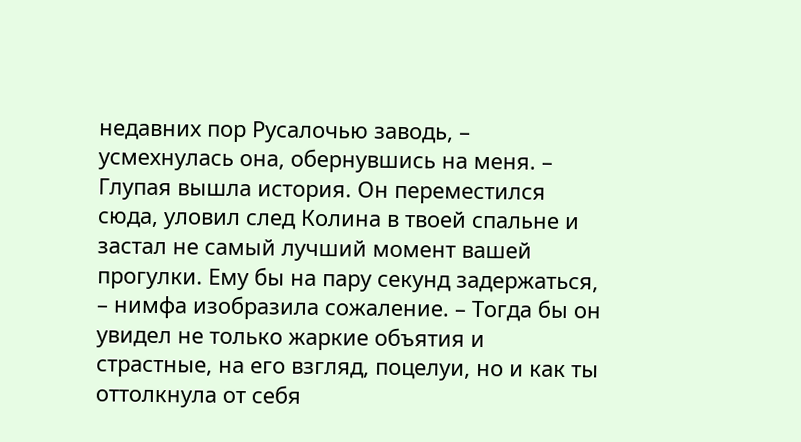недавних пор Русалочью заводь, – усмехнулась она, обернувшись на меня. – Глупая вышла история. Он переместился сюда, уловил след Колина в твоей спальне и застал не самый лучший момент вашей прогулки. Ему бы на пару секунд задержаться, – нимфа изобразила сожаление. – Тогда бы он увидел не только жаркие объятия и страстные, на его взгляд, поцелуи, но и как ты оттолкнула от себя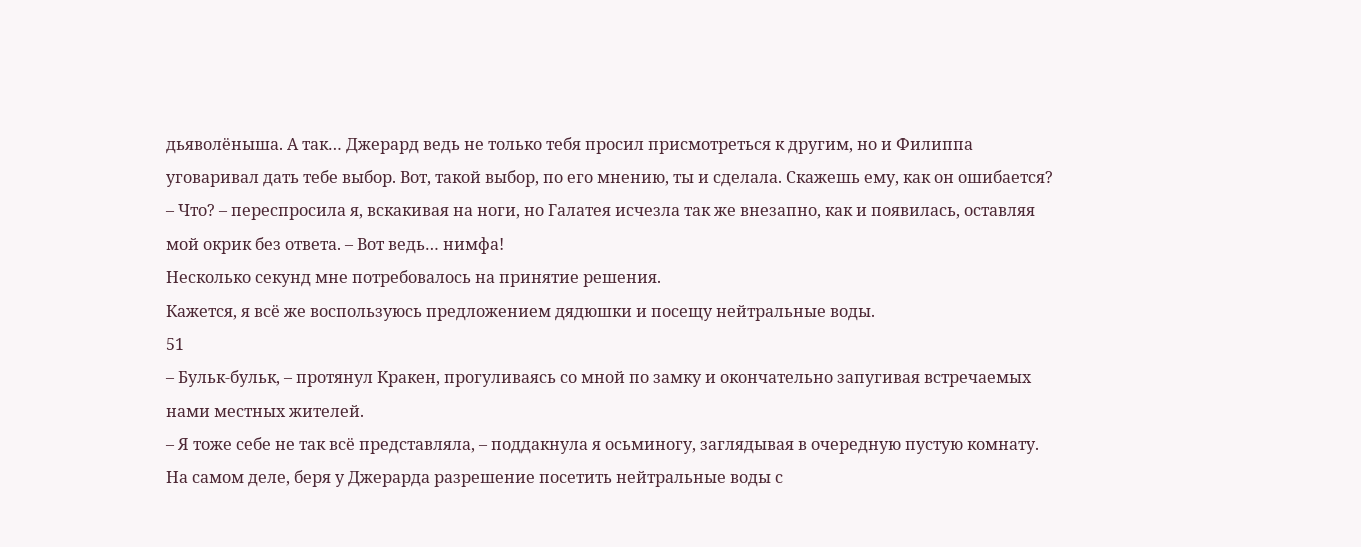дьяволёныша. А так… Джерард ведь не только тебя просил присмотреться к другим, но и Филиппа уговаривал дать тебе выбор. Вот, такой выбор, по его мнению, ты и сделала. Скажешь ему, как он ошибается?
– Что? – переспросила я, вскакивая на ноги, но Галатея исчезла так же внезапно, как и появилась, оставляя мой окрик без ответа. – Вот ведь… нимфа!
Несколько секунд мне потребовалось на принятие решения.
Кажется, я всё же воспользуюсь предложением дядюшки и посещу нейтральные воды.
51
– Бульк-бульк, – протянул Кракен, прогуливаясь со мной по замку и окончательно запугивая встречаемых нами местных жителей.
– Я тоже себе не так всё представляла, – поддакнула я осьминогу, заглядывая в очередную пустую комнату.
На самом деле, беря у Джерарда разрешение посетить нейтральные воды с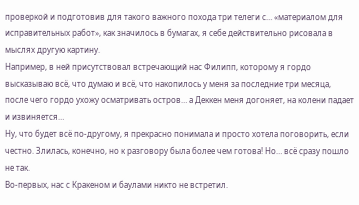проверкой и подготовив для такого важного похода три телеги с… «материалом для исправительных работ», как значилось в бумагах, я себе действительно рисовала в мыслях другую картину.
Например, в ней присутствовал встречающий нас Филипп, которому я гордо высказываю всё, что думаю и всё, что накопилось у меня за последние три месяца, после чего гордо ухожу осматривать остров… а Деккен меня догоняет, на колени падает и извиняется…
Ну, что будет всё по-другому, я прекрасно понимала и просто хотела поговорить, если честно. Злилась, конечно, но к разговору была более чем готова! Но… всё сразу пошло не так.
Во-первых, нас с Кракеном и баулами никто не встретил.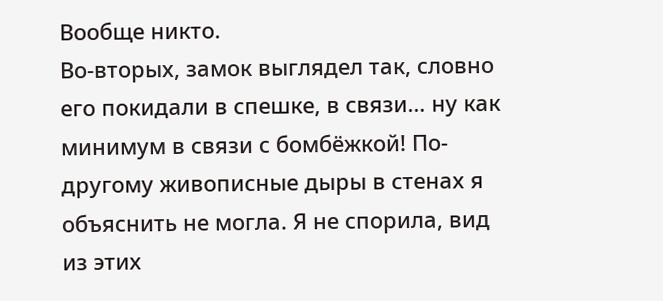Вообще никто.
Во-вторых, замок выглядел так, словно его покидали в спешке, в связи… ну как минимум в связи с бомбёжкой! По-другому живописные дыры в стенах я объяснить не могла. Я не спорила, вид из этих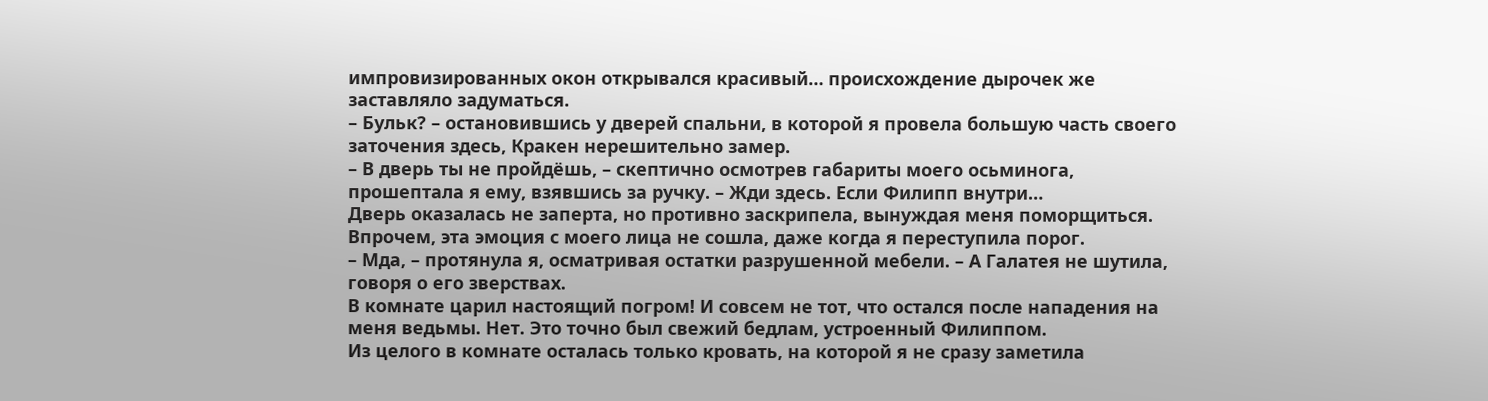импровизированных окон открывался красивый… происхождение дырочек же заставляло задуматься.
– Бульк? – остановившись у дверей спальни, в которой я провела большую часть своего заточения здесь, Кракен нерешительно замер.
– В дверь ты не пройдёшь, – скептично осмотрев габариты моего осьминога, прошептала я ему, взявшись за ручку. – Жди здесь. Если Филипп внутри…
Дверь оказалась не заперта, но противно заскрипела, вынуждая меня поморщиться. Впрочем, эта эмоция с моего лица не сошла, даже когда я переступила порог.
– Мда, – протянула я, осматривая остатки разрушенной мебели. – А Галатея не шутила, говоря о его зверствах.
В комнате царил настоящий погром! И совсем не тот, что остался после нападения на меня ведьмы. Нет. Это точно был свежий бедлам, устроенный Филиппом.
Из целого в комнате осталась только кровать, на которой я не сразу заметила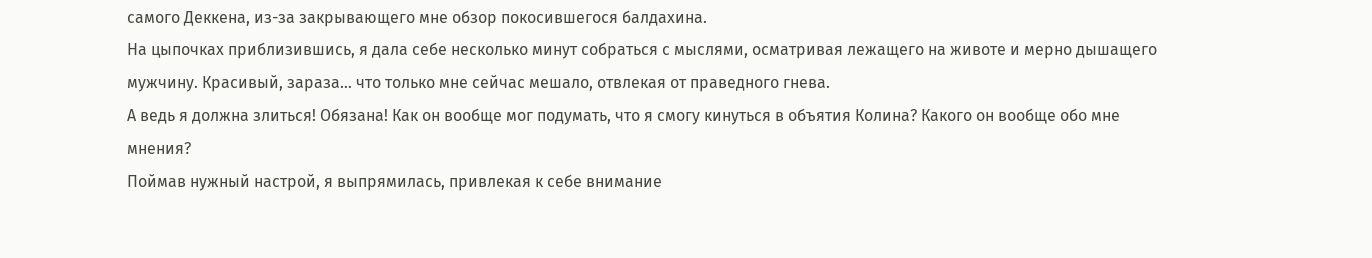самого Деккена, из-за закрывающего мне обзор покосившегося балдахина.
На цыпочках приблизившись, я дала себе несколько минут собраться с мыслями, осматривая лежащего на животе и мерно дышащего мужчину. Красивый, зараза… что только мне сейчас мешало, отвлекая от праведного гнева.
А ведь я должна злиться! Обязана! Как он вообще мог подумать, что я смогу кинуться в объятия Колина? Какого он вообще обо мне мнения?
Поймав нужный настрой, я выпрямилась, привлекая к себе внимание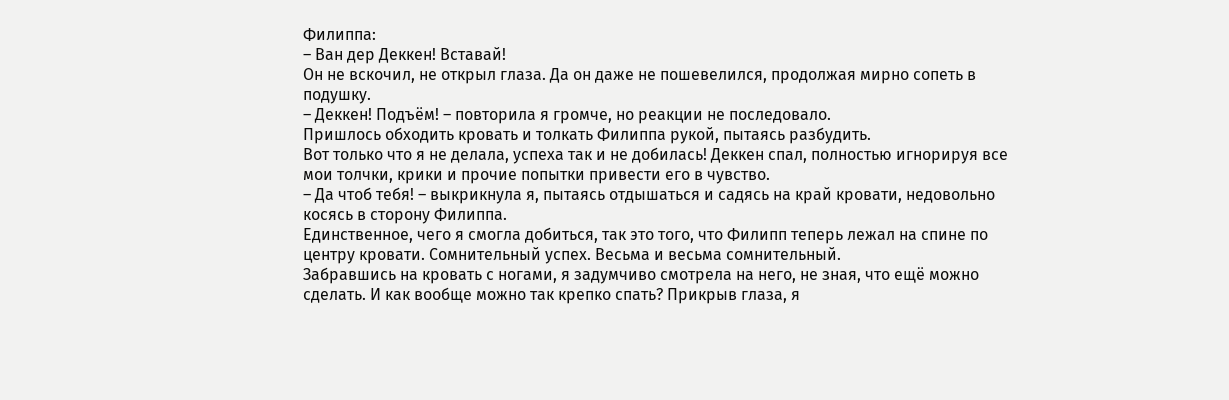Филиппа:
– Ван дер Деккен! Вставай!
Он не вскочил, не открыл глаза. Да он даже не пошевелился, продолжая мирно сопеть в подушку.
– Деккен! Подъём! – повторила я громче, но реакции не последовало.
Пришлось обходить кровать и толкать Филиппа рукой, пытаясь разбудить.
Вот только что я не делала, успеха так и не добилась! Деккен спал, полностью игнорируя все мои толчки, крики и прочие попытки привести его в чувство.
– Да чтоб тебя! – выкрикнула я, пытаясь отдышаться и садясь на край кровати, недовольно косясь в сторону Филиппа.
Единственное, чего я смогла добиться, так это того, что Филипп теперь лежал на спине по центру кровати. Сомнительный успех. Весьма и весьма сомнительный.
Забравшись на кровать с ногами, я задумчиво смотрела на него, не зная, что ещё можно сделать. И как вообще можно так крепко спать? Прикрыв глаза, я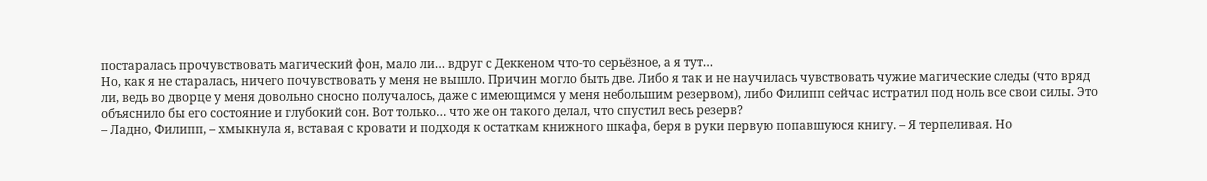постаралась прочувствовать магический фон, мало ли… вдруг с Деккеном что-то серьёзное, а я тут…
Но, как я не старалась, ничего почувствовать у меня не вышло. Причин могло быть две. Либо я так и не научилась чувствовать чужие магические следы (что вряд ли, ведь во дворце у меня довольно сносно получалось, даже с имеющимся у меня небольшим резервом), либо Филипп сейчас истратил под ноль все свои силы. Это объяснило бы его состояние и глубокий сон. Вот только… что же он такого делал, что спустил весь резерв?
– Ладно, Филипп, – хмыкнула я, вставая с кровати и подходя к остаткам книжного шкафа, беря в руки первую попавшуюся книгу. – Я терпеливая. Но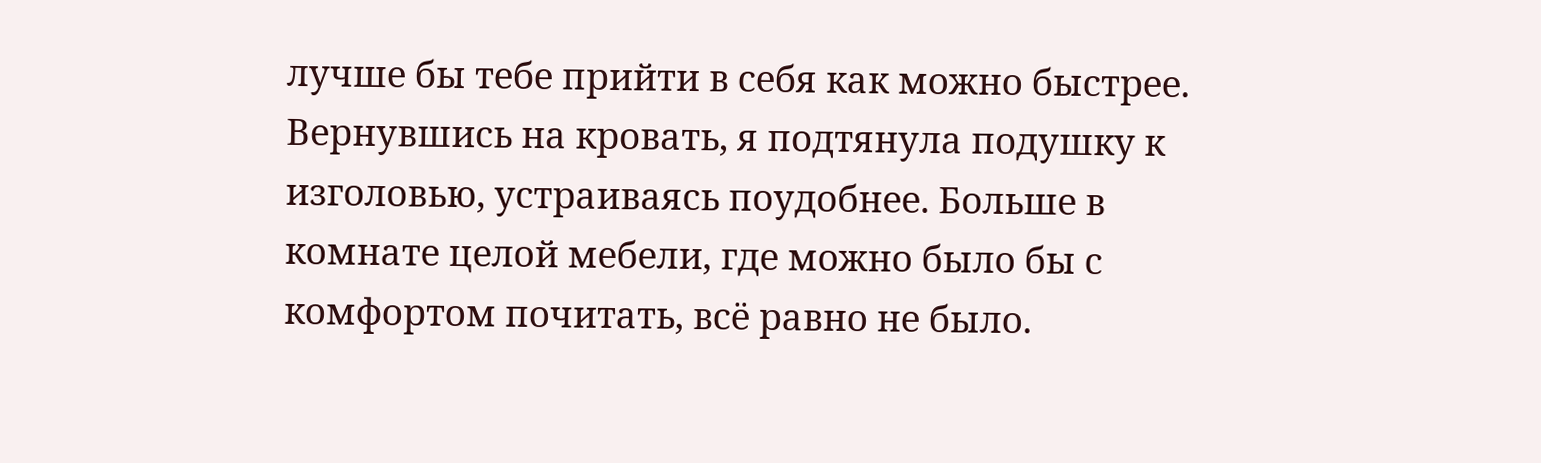лучше бы тебе прийти в себя как можно быстрее.
Вернувшись на кровать, я подтянула подушку к изголовью, устраиваясь поудобнее. Больше в комнате целой мебели, где можно было бы с комфортом почитать, всё равно не было.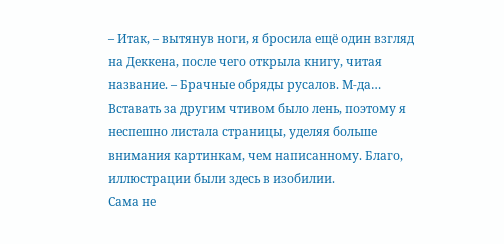– Итак, – вытянув ноги, я бросила ещё один взгляд на Деккена, после чего открыла книгу, читая название. – Брачные обряды русалов. М-да…
Вставать за другим чтивом было лень, поэтому я неспешно листала страницы, уделяя больше внимания картинкам, чем написанному. Благо, иллюстрации были здесь в изобилии.
Сама не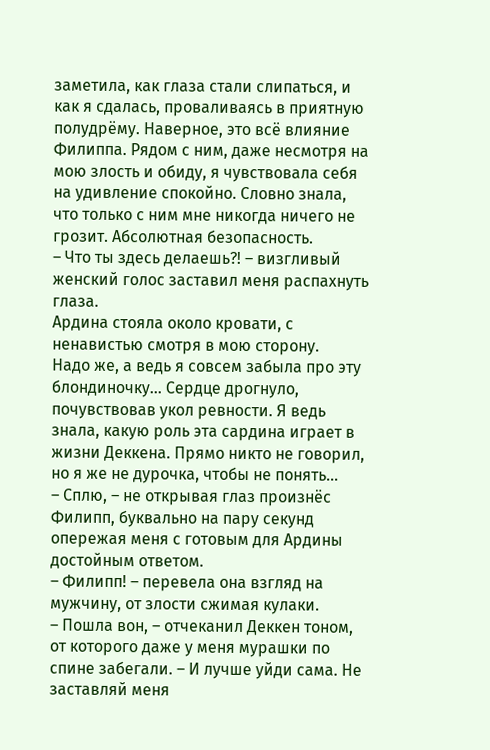заметила, как глаза стали слипаться, и как я сдалась, проваливаясь в приятную полудрёму. Наверное, это всё влияние Филиппа. Рядом с ним, даже несмотря на мою злость и обиду, я чувствовала себя на удивление спокойно. Словно знала, что только с ним мне никогда ничего не грозит. Абсолютная безопасность.
– Что ты здесь делаешь?! – визгливый женский голос заставил меня распахнуть глаза.
Ардина стояла около кровати, с ненавистью смотря в мою сторону.
Надо же, а ведь я совсем забыла про эту блондиночку… Сердце дрогнуло, почувствовав укол ревности. Я ведь знала, какую роль эта сардина играет в жизни Деккена. Прямо никто не говорил, но я же не дурочка, чтобы не понять…
– Сплю, – не открывая глаз произнёс Филипп, буквально на пару секунд опережая меня с готовым для Ардины достойным ответом.
– Филипп! – перевела она взгляд на мужчину, от злости сжимая кулаки.
– Пошла вон, – отчеканил Деккен тоном, от которого даже у меня мурашки по спине забегали. – И лучше уйди сама. Не заставляй меня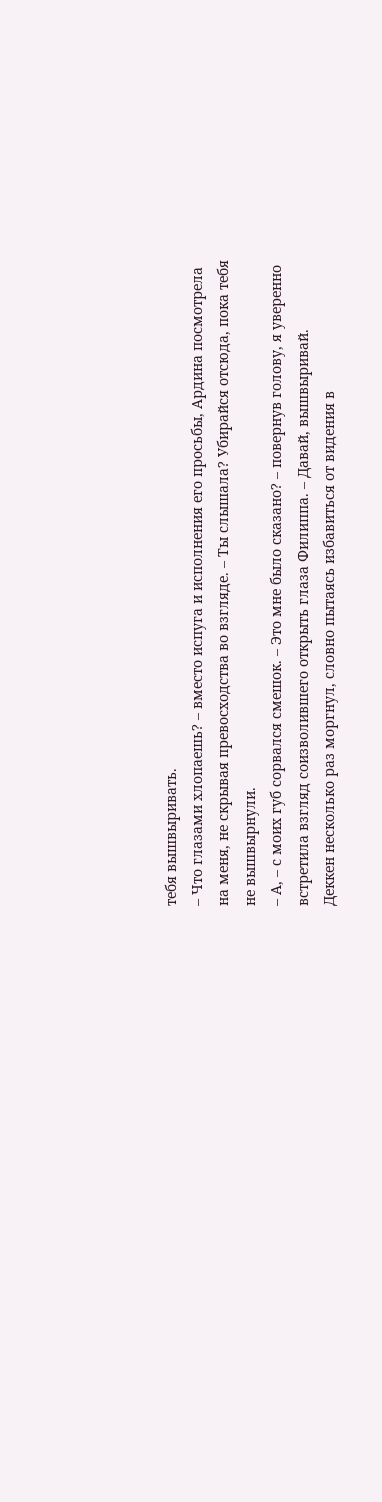тебя вышвыривать.
– Что глазами хлопаешь? – вместо испуга и исполнения его просьбы, Ардина посмотрела на меня, не скрывая превосходства во взгляде. – Ты слышала? Убирайся отсюда, пока тебя не вышвырнули.
– А, – с моих губ сорвался смешок. – Это мне было сказано? – повернув голову, я уверенно встретила взгляд соизволившего открыть глаза Филиппа. – Давай, вышвыривай.
Деккен несколько раз моргнул, словно пытаясь избавиться от видения в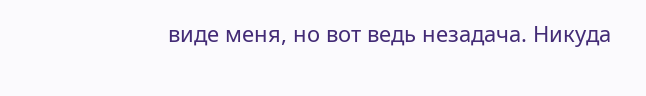виде меня, но вот ведь незадача. Никуда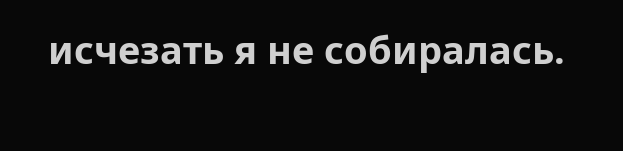исчезать я не собиралась.